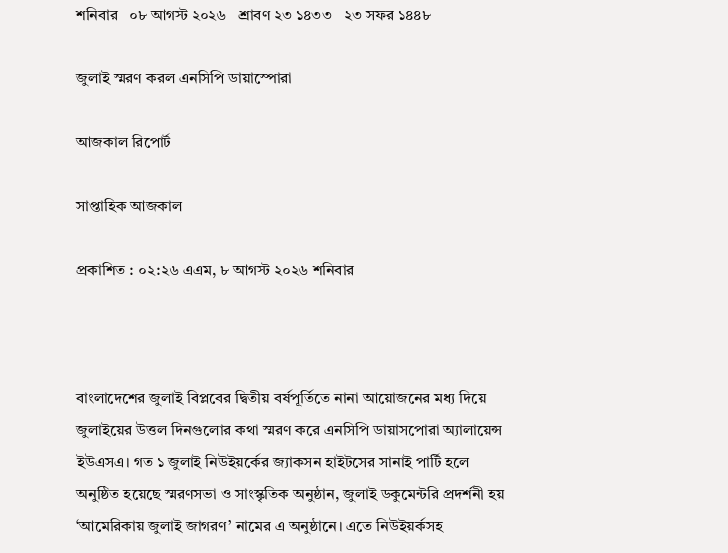শনিবার   ০৮ আগস্ট ২০২৬   শ্রাবণ ২৩ ১৪৩৩   ২৩ সফর ১৪৪৮

জুলাই স্মরণ করল এনসিপি ডায়াস্পোরা

আজকাল রিপোর্ট

সাপ্তাহিক আজকাল

প্রকাশিত : ০২:২৬ এএম, ৮ আগস্ট ২০২৬ শনিবার



বাংলাদেশের জুলাই বিপ্লবের দ্বিতীয় বর্ষপূর্তিতে নানা আয়োজনের মধ্য দিয়ে জুলাইয়ের উত্তল দিনগুলোর কথা স্মরণ করে এনসিপি ডায়াসপোরা অ্যালায়েন্স ইউএসএ। গত ১ জুলাই নিউইয়র্কের জ্যাকসন হাইটসের সানাই পার্টি হলে অনুষ্ঠিত হয়েছে স্মরণসভা ও সাংস্কৃতিক অনুষ্ঠান, জুলাই ডকুমেন্টরি প্রদর্শনী হয় ‘আমেরিকায় জুলাই জাগরণ’ নামের এ অনুষ্ঠানে। এতে নিউইয়র্কসহ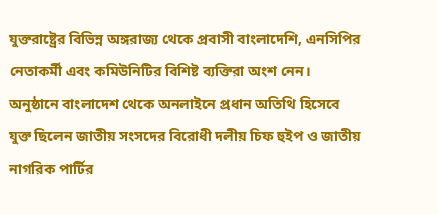যুক্তরাষ্ট্রের বিভিন্ন অঙ্গরাজ্য থেকে প্রবাসী বাংলাদেশি, এনসিপির নেতাকর্মী এবং কমিউনিটির বিশিষ্ট ব্যক্তিরা অংশ নেন।
অনুষ্ঠানে বাংলাদেশ থেকে অনলাইনে প্রধান অতিথি হিসেবে যুক্ত ছিলেন জাতীয় সংসদের বিরোধী দলীয় চিফ হুইপ ও জাতীয় নাগরিক পার্টির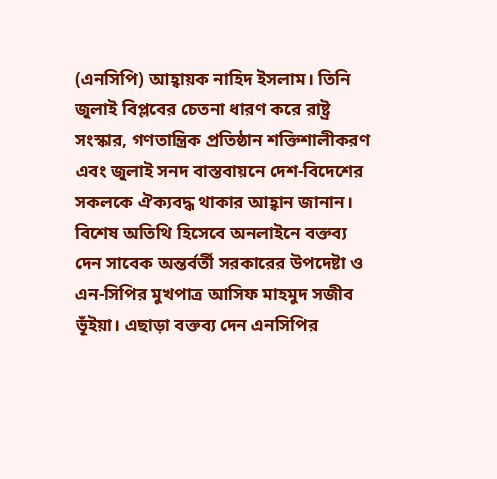(এনসিপি) আহ্বায়ক নাহিদ ইসলাম। তিনি জুলাই বিপ্লবের চেতনা ধারণ করে রাষ্ট্র সংস্কার, গণতান্ত্রিক প্রতিষ্ঠান শক্তিশালীকরণ এবং জুলাই সনদ বাস্তবায়নে দেশ-বিদেশের সকলকে ঐক্যবদ্ধ থাকার আহ্বান জানান। বিশেষ অতিথি হিসেবে অনলাইনে বক্তব্য দেন সাবেক অন্তর্বর্তী সরকারের উপদেষ্টা ও এন-সিপির মুখপাত্র আসিফ মাহমুদ সজীব ভূঁইয়া। এছাড়া বক্তব্য দেন এনসিপির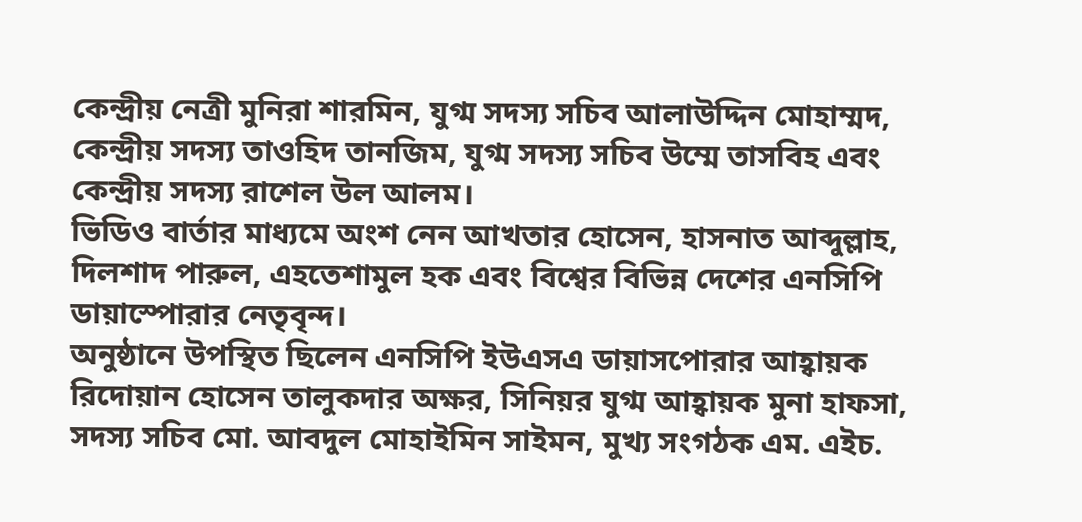কেন্দ্রীয় নেত্রী মুনিরা শারমিন, যুগ্ম সদস্য সচিব আলাউদ্দিন মোহাম্মদ, কেন্দ্রীয় সদস্য তাওহিদ তানজিম, যুগ্ম সদস্য সচিব উম্মে তাসবিহ এবং কেন্দ্রীয় সদস্য রাশেল উল আলম।
ভিডিও বার্তার মাধ্যমে অংশ নেন আখতার হোসেন, হাসনাত আব্দুল্লাহ, দিলশাদ পারুল, এহতেশামুল হক এবং বিশ্বের বিভিন্ন দেশের এনসিপি ডায়াস্পোরার নেতৃবৃন্দ।
অনুষ্ঠানে উপস্থিত ছিলেন এনসিপি ইউএসএ ডায়াসপোরার আহ্বায়ক রিদোয়ান হোসেন তালুকদার অক্ষর, সিনিয়র যুগ্ম আহ্বায়ক মুনা হাফসা, সদস্য সচিব মো. আবদুল মোহাইমিন সাইমন, মুখ্য সংগঠক এম. এইচ.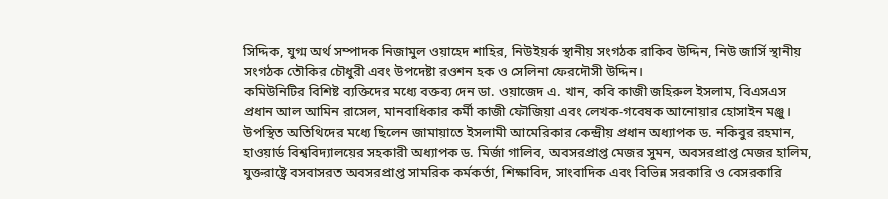সিদ্দিক, যুগ্ম অর্থ সম্পাদক নিজামুল ওয়াহেদ শাহির, নিউইয়র্ক স্থানীয় সংগঠক রাকিব উদ্দিন, নিউ জার্সি স্থানীয় সংগঠক তৌকির চৌধুরী এবং উপদেষ্টা রওশন হক ও সেলিনা ফেরদৌসী উদ্দিন।
কমিউনিটির বিশিষ্ট ব্যক্তিদের মধ্যে বক্তব্য দেন ডা. ওয়াজেদ এ. খান, কবি কাজী জহিরুল ইসলাম, বিএসএস প্রধান আল আমিন রাসেল, মানবাধিকার কর্মী কাজী ফৌজিয়া এবং লেখক-গবেষক আনোয়ার হোসাইন মঞ্জু। উপস্থিত অতিথিদের মধ্যে ছিলেন জামায়াতে ইসলামী আমেরিকার কেন্দ্রীয় প্রধান অধ্যাপক ড. নকিবুর রহমান, হাওয়ার্ড বিশ্ববিদ্যালয়ের সহকারী অধ্যাপক ড. মির্জা গালিব, অবসরপ্রাপ্ত মেজর সুমন, অবসরপ্রাপ্ত মেজর হালিম, যুক্তরাষ্ট্রে বসবাসরত অবসরপ্রাপ্ত সামরিক কর্মকর্তা, শিক্ষাবিদ, সাংবাদিক এবং বিভিন্ন সরকারি ও বেসরকারি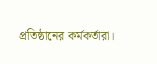প্রতিষ্ঠানের কর্মকর্তারা।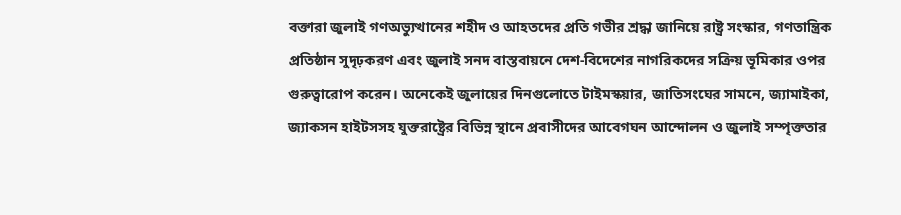বক্তারা জুলাই গণঅভ্যুত্থানের শহীদ ও আহতদের প্রতি গভীর শ্রদ্ধা জানিয়ে রাষ্ট্র সংস্কার, গণতান্ত্রিক প্রতিষ্ঠান সুদৃঢ়করণ এবং জুলাই সনদ বাস্তবায়নে দেশ-বিদেশের নাগরিকদের সক্রিয় ভূমিকার ওপর গুরুত্বারোপ করেন। অনেকেই জুলায়ের দিনগুলোতে টাইমস্কয়ার, জাতিসংঘের সামনে, জ্যামাইকা, জ্যাকসন হাইটসসহ যুক্তরাষ্ট্রের বিভিন্ন স্থানে প্রবাসীদের আবেগঘন আন্দোলন ও জুলাই সম্পৃক্ততার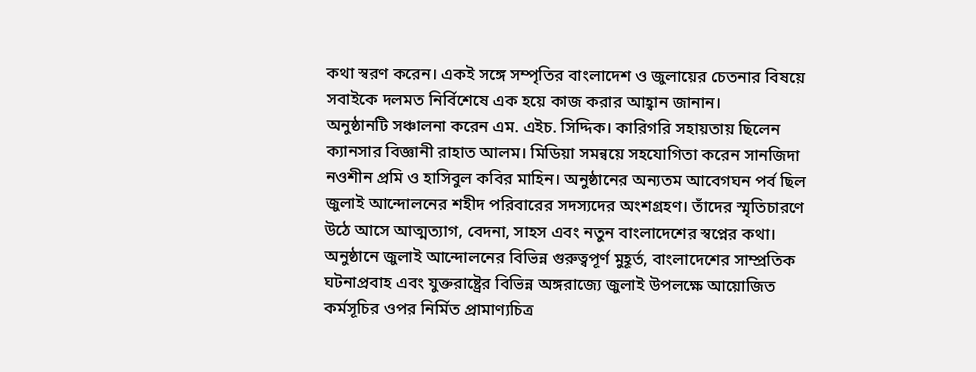কথা স্বরণ করেন। একই সঙ্গে সম্পৃতির বাংলাদেশ ও জুলায়ের চেতনার বিষয়ে সবাইকে দলমত নির্বিশেষে এক হয়ে কাজ করার আহ্বান জানান।
অনুষ্ঠানটি সঞ্চালনা করেন এম. এইচ. সিদ্দিক। কারিগরি সহায়তায় ছিলেন ক্যানসার বিজ্ঞানী রাহাত আলম। মিডিয়া সমন্বয়ে সহযোগিতা করেন সানজিদা নওশীন প্রমি ও হাসিবুল কবির মাহিন। অনুষ্ঠানের অন্যতম আবেগঘন পর্ব ছিল জুলাই আন্দোলনের শহীদ পরিবারের সদস্যদের অংশগ্রহণ। তাঁদের স্মৃতিচারণে উঠে আসে আত্মত্যাগ, বেদনা, সাহস এবং নতুন বাংলাদেশের স্বপ্নের কথা।
অনুষ্ঠানে জুলাই আন্দোলনের বিভিন্ন গুরুত্বপূর্ণ মুহূর্ত, বাংলাদেশের সাম্প্রতিক ঘটনাপ্রবাহ এবং যুক্তরাষ্ট্রের বিভিন্ন অঙ্গরাজ্যে জুলাই উপলক্ষে আয়োজিত কর্মসূচির ওপর নির্মিত প্রামাণ্যচিত্র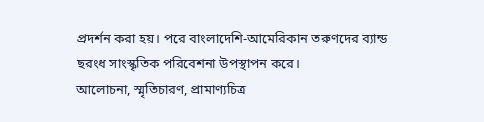প্রদর্শন করা হয়। পরে বাংলাদেশি-আমেরিকান তরুণদের ব্যান্ড ছরংধ সাংস্কৃতিক পরিবেশনা উপস্থাপন করে।
আলোচনা, স্মৃতিচারণ, প্রামাণ্যচিত্র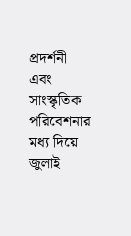প্রদর্শনী এবং সাংস্কৃতিক পরিবেশনার মধ্য দিয়ে জুলাই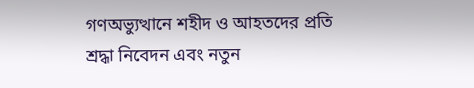গণঅভ্যুত্থানে শহীদ ও আহতদের প্রতি শ্রদ্ধা নিবেদন এবং নতুন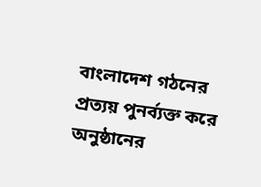বাংলাদেশ গঠনের প্রত্যয় পুনর্ব্যক্ত করে অনুষ্ঠানের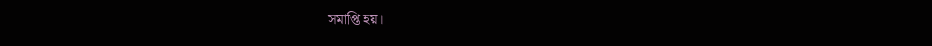সমাপ্তি হয়।